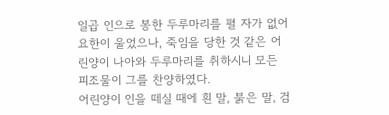일곱 인으로 봉한 두루마리를 펼 자가 없어 요한이 울었으나, 죽임을 당한 것 같은 어린양이 나아와 두루마리를 취하시니 모든 피조물이 그를 찬양하였다.
어린양이 인을 떼실 때에 흰 말, 붉은 말, 검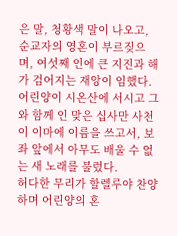은 말, 청황색 말이 나오고, 순교자의 영혼이 부르짖으며, 여섯째 인에 큰 지진과 해가 검어지는 재앙이 임했다.
어린양이 시온산에 서시고 그와 함께 인 맞은 십사만 사천이 이마에 이름을 쓰고서, 보좌 앞에서 아무도 배울 수 없는 새 노래를 불렀다.
허다한 무리가 할렐루야 찬양하며 어린양의 혼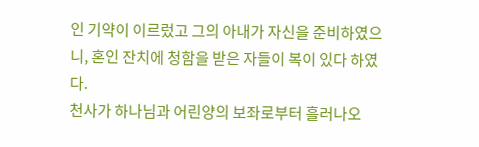인 기약이 이르렀고 그의 아내가 자신을 준비하였으니, 혼인 잔치에 청함을 받은 자들이 복이 있다 하였다.
천사가 하나님과 어린양의 보좌로부터 흘러나오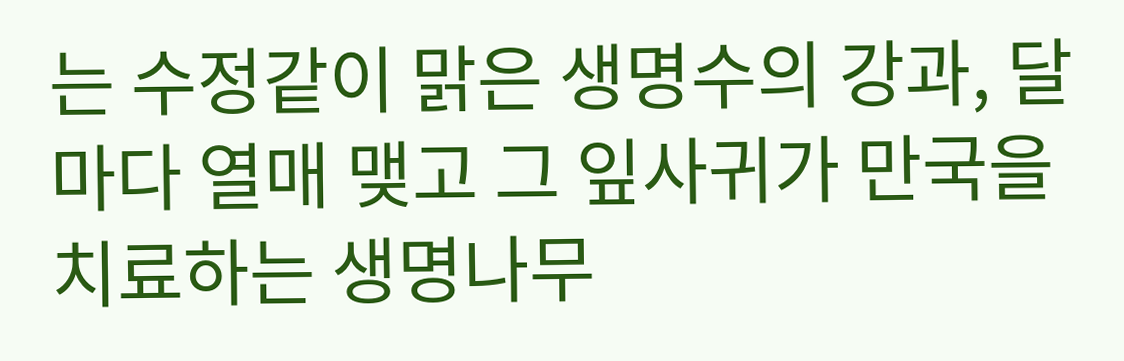는 수정같이 맑은 생명수의 강과, 달마다 열매 맺고 그 잎사귀가 만국을 치료하는 생명나무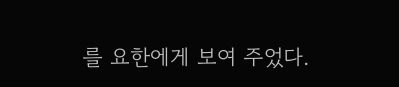를 요한에게 보여 주었다.